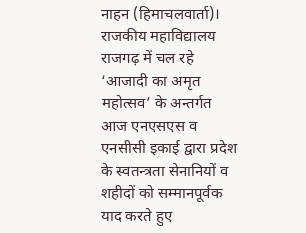नाहन (हिमाचलवार्ता)। राजकीय महाविद्यालय राजगढ़ में चल रहे ‘आजादी का अमृत महोत्सव’ के अन्तर्गत आज एनएसएस व एनसीसी इकाई द्वारा प्रदेश के स्वतन्त्रता सेनानियों व शहीदों को सम्मानपूर्वक याद करते हुए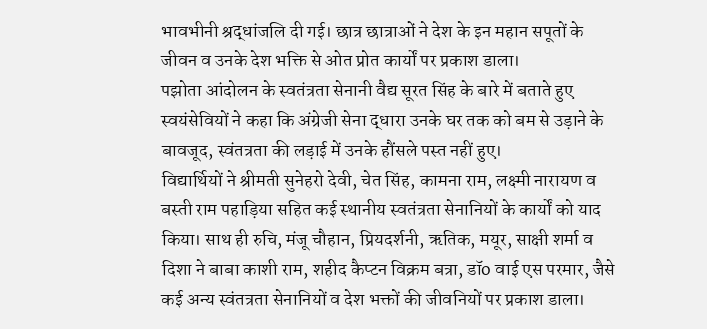भावभीनी श्रद्धांजलि दी गई। छात्र छात्राओं ने देश के इन महान सपूतों के जीवन व उनके देश भक्ति से ओत प्रोत कार्यों पर प्रकाश डाला।
पझोता आंदोलन के स्वतंत्रता सेनानी वैद्य सूरत सिंह के बारे में बताते हुए स्वयंसेवियों ने कहा कि अंग्रेजी सेना द्धारा उनके घर तक को बम से उड़ाने के बावजूद, स्वंतत्रता की लड़ाई में उनके हौंसले पस्त नहीं हुए।
विद्यार्थियों ने श्रीमती सुनेहरो देवी, चेत सिंह, कामना राम, लक्ष्मी नारायण व बस्ती राम पहाड़िया सहित कई स्थानीय स्वतंत्रता सेनानियों के कार्यों को याद किया। साथ ही रुचि, मंजू चौहान, प्रियदर्शनी, ऋतिक, मयूर, साक्षी शर्मा व दिशा ने बाबा काशी राम, शहीद कैप्टन विक्रम बत्रा, डॉo वाई एस परमार, जैसे कई अन्य स्वंतत्रता सेनानियों व देश भक्तों की जीवनियों पर प्रकाश डाला।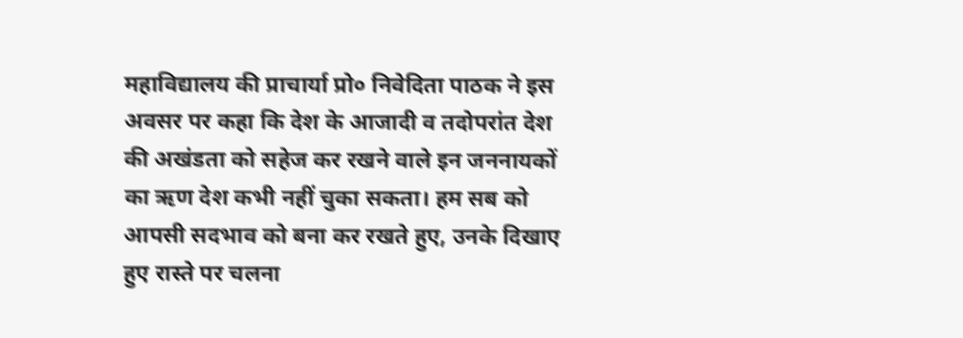महाविद्यालय की प्राचार्या प्रो० निवेदिता पाठक ने इस अवसर पर कहा कि देश के आजादी व तदोपरांत देश की अखंडता को सहेज कर रखने वाले इन जननायकों का ऋण देश कभी नहीं चुका सकता। हम सब को आपसी सदभाव को बना कर रखते हुए, उनके दिखाए हुए रास्ते पर चलना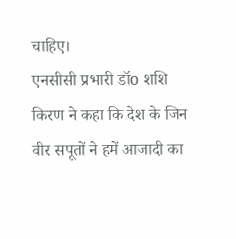चाहिए।
एनसीसी प्रभारी डॉo शशि किरण ने कहा कि देश के जिन वीर सपूतों ने हमें आजादी का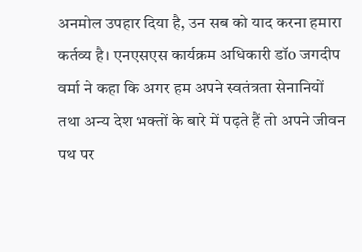अनमोल उपहार दिया है, उन सब को याद करना हमारा कर्तव्य है। एनएसएस कार्यक्रम अधिकारी डॉo जगदीप वर्मा ने कहा कि अगर हम अपने स्वतंत्रता सेनानियों तथा अन्य देश भक्तों के बारे में पढ़ते हैं तो अपने जीवन पथ पर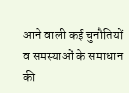आने वाली कई चुनौतियों व समस्याओं के समाधान की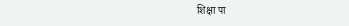शिक्षा पा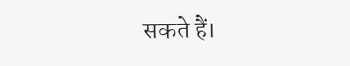सकते हैं।